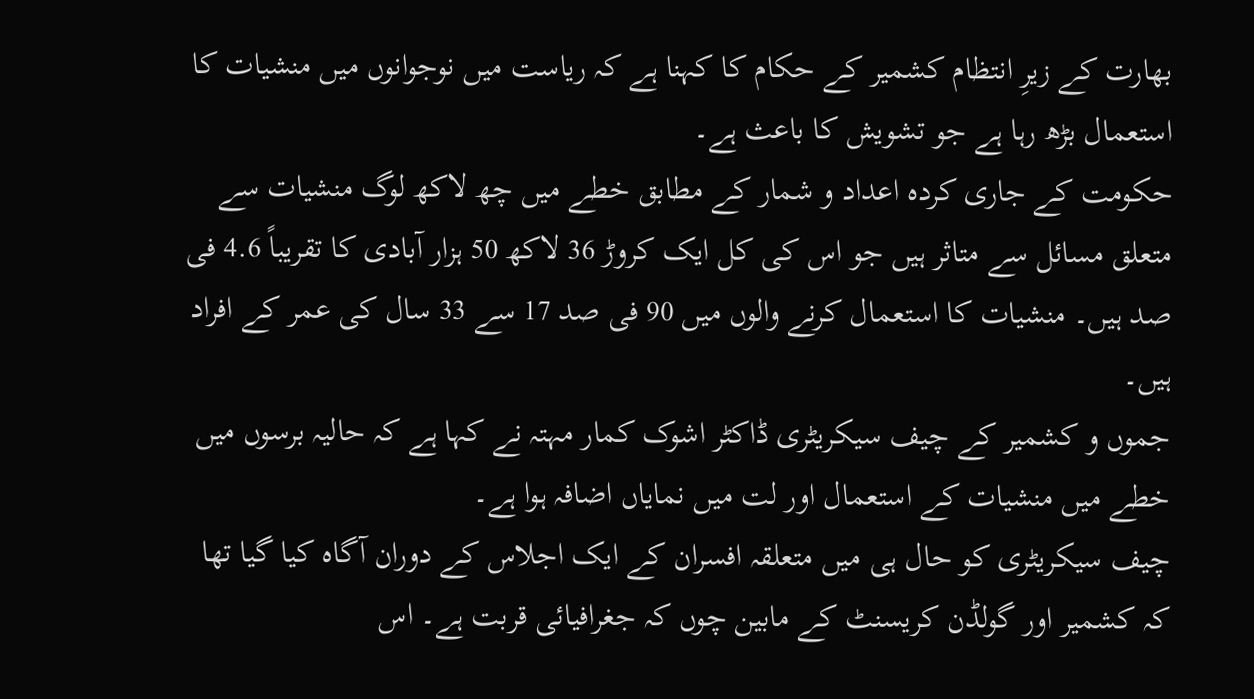بھارت کے زیرِ انتظام کشمیر کے حکام کا کہنا ہے کہ ریاست میں نوجوانوں میں منشیات کا استعمال بڑھ رہا ہے جو تشویش کا باعث ہے۔
حکومت کے جاری کردہ اعداد و شمار کے مطابق خطے میں چھ لاکھ لوگ منشیات سے متعلق مسائل سے متاثر ہیں جو اس کی کل ایک کروڑ 36 لاکھ 50 ہزار آبادی کا تقریباً 4.6 فی صد ہیں۔ منشیات کا استعمال کرنے والوں میں 90 فی صد 17 سے 33 سال کی عمر کے افراد ہیں۔
جموں و کشمیر کے چیف سیکریٹری ڈاکٹر اشوک کمار مہتہ نے کہا ہے کہ حالیہ برسوں میں خطے میں منشیات کے استعمال اور لت میں نمایاں اضافہ ہوا ہے۔
چیف سیکریٹری کو حال ہی میں متعلقہ افسران کے ایک اجلاس کے دوران آگاہ کیا گیا تھا کہ کشمیر اور گولڈن کریسنٹ کے مابین چوں کہ جغرافیائی قربت ہے۔ اس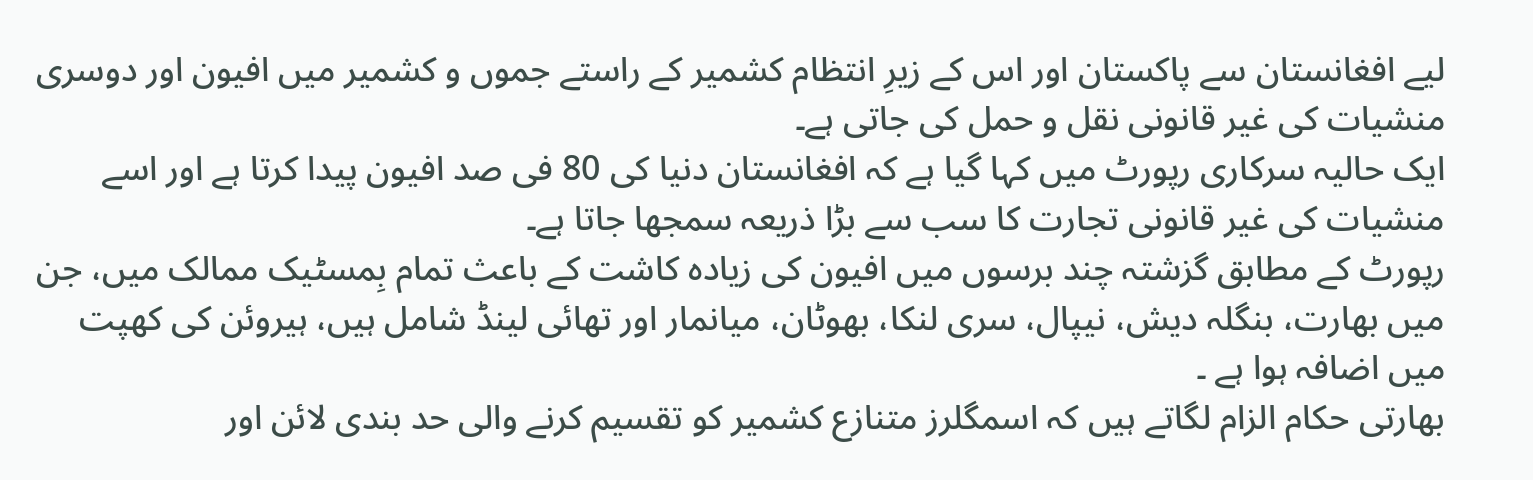لیے افغانستان سے پاکستان اور اس کے زیرِ انتظام کشمیر کے راستے جموں و کشمیر میں افیون اور دوسری منشیات کی غیر قانونی نقل و حمل کی جاتی ہے۔
ایک حالیہ سرکاری رپورٹ میں کہا گیا ہے کہ افغانستان دنیا کی 80 فی صد افیون پیدا کرتا ہے اور اسے منشیات کی غیر قانونی تجارت کا سب سے بڑا ذریعہ سمجھا جاتا ہے۔
رپورٹ کے مطابق گزشتہ چند برسوں میں افیون کی زیادہ کاشت کے باعث تمام بِمسٹیک ممالک میں، جن میں بھارت، بنگلہ دیش، نیپال، سری لنکا، بھوٹان، میانمار اور تھائی لینڈ شامل ہیں، ہیروئن کی کھپت میں اضافہ ہوا ہے ۔
بھارتی حکام الزام لگاتے ہیں کہ اسمگلرز متنازع کشمیر کو تقسیم کرنے والی حد بندی لائن اور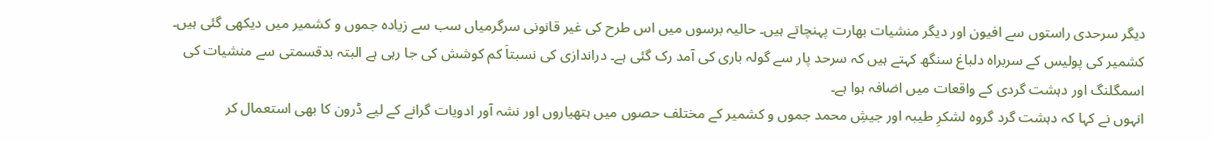دیگر سرحدی راستوں سے افیون اور دیگر منشیات بھارت پہنچاتے ہیں۔ حالیہ برسوں میں اس طرح کی غیر قانونی سرگرمیاں سب سے زیادہ جموں و کشمیر میں دیکھی گئی ہیں۔
کشمیر کی پولیس کے سربراہ دلباغ سنگھ کہتے ہیں کہ سرحد پار سے گولہ باری کی آمد رک گئی ہے۔ دراندازی کی نسبتاَ کم کوشش کی جا رہی ہے البتہ بدقسمتی سے منشیات کی اسمگلنگ اور دہشت گردی کے واقعات میں اضافہ ہوا ہے۔
انہوں نے کہا کہ دہشت گرد گروہ لشکرِ طیبہ اور جیشِ محمد جموں و کشمیر کے مختلف حصوں میں ہتھیاروں اور نشہ آور ادویات گرانے کے لیے ڈرون کا بھی استعمال کر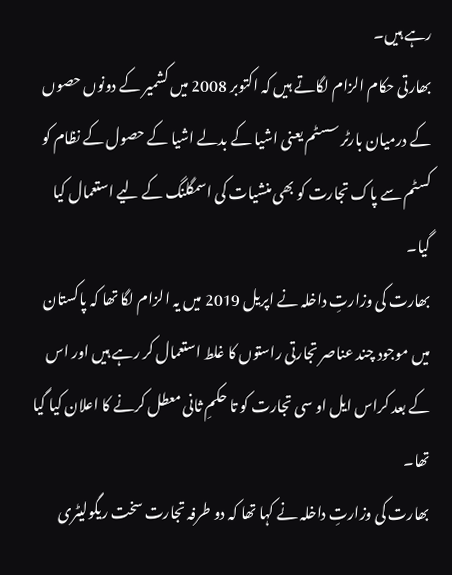رہے ہیں۔
بھارتی حکام الزام لگاتے ہیں کہ اکتوبر 2008 میں کشمیر کے دونوں حصوں کے درمیان بارٹر سسٹم یعنی اشیا کے بدلے اشیا کے حصول کے نظام کو کسٹم سے پاک تجارت کو بھی منشیات کی اسمگلنگ کے لیے استعمال کیا گیا۔
بھارت کی وزارتِ داخلہ نے اپریل 2019 میں یہ الزام لگا تھا کہ پاکستان میں موجود چند عناصر تجارتی راستوں کا غلط استعمال کر رہے ہیں اور اس کے بعد کراس ایل او سی تجارت کو تا حکمِ ثانی معطل کرنے کا اعلان کیا گیا تھا۔
بھارت کی وزارتِ داخلہ نے کہا تھا کہ دو طرفہ تجارت سخت ریگولیٹری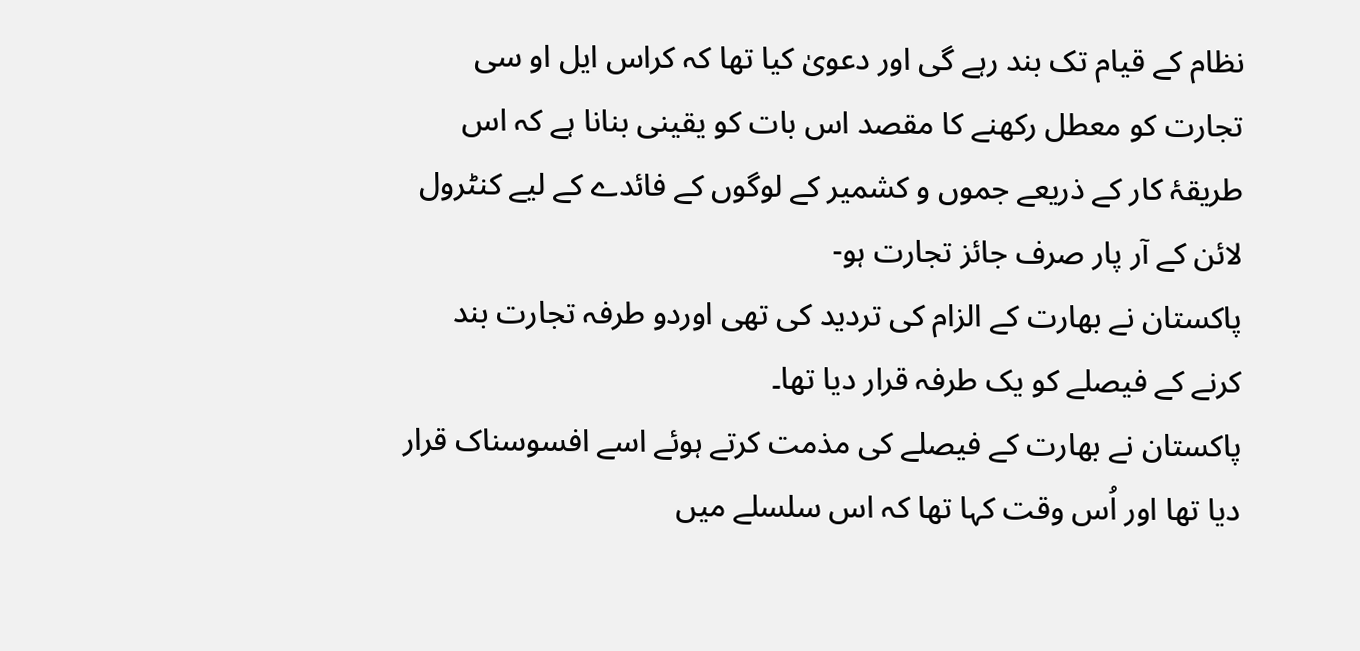نظام کے قیام تک بند رہے گی اور دعویٰ کیا تھا کہ کراس ایل او سی تجارت کو معطل رکھنے کا مقصد اس بات کو یقینی بنانا ہے کہ اس طریقۂ کار کے ذریعے جموں و کشمیر کے لوگوں کے فائدے کے لیے کنٹرول لائن کے آر پار صرف جائز تجارت ہو-
پاکستان نے بھارت کے الزام کی تردید کی تھی اوردو طرفہ تجارت بند کرنے کے فیصلے کو یک طرفہ قرار دیا تھا۔
پاکستان نے بھارت کے فیصلے کی مذمت کرتے ہوئے اسے افسوسناک قرار دیا تھا اور اُس وقت کہا تھا کہ اس سلسلے میں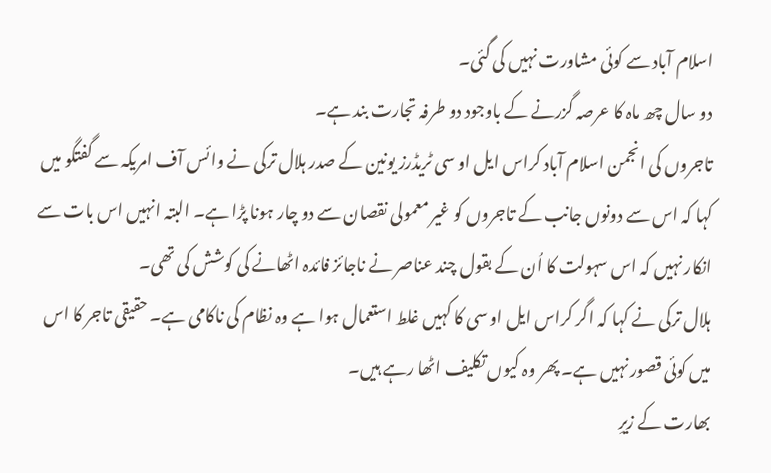اسلام آباد سے کوئی مشاورت نہیں کی گئی۔
دو سال چھ ماہ کا عرصہ گزرنے کے باوجود دو طرفہ تجارت بند ہے۔
تاجروں کی انجمن اسلام آباد کراس ایل او سی ٹریڈرز یونین کے صدر ہلال ترکی نے وائس آف امریکہ سے گفتگو میں کہا کہ اس سے دونوں جانب کے تاجروں کو غیر معمولی نقصان سے دو چار ہونا پڑا ہے۔ البتہ انہیں اس بات سے انکار نہیں کہ اس سہولت کا اُن کے بقول چند عناصر نے ناجائز فائدہ اٹھانے کی کوشش کی تھی۔
ہلال ترکی نے کہا کہ اگر کراس ایل او سی کا کہیں غلط استعمال ہوا ہے وہ نظام کی ناکامی ہے۔ حقیقی تاجر کا اس میں کوئی قصور نہیں ہے۔ پھر وہ کیوں تکلیف اٹھا رہے ہیں۔
بھارت کے زیرِ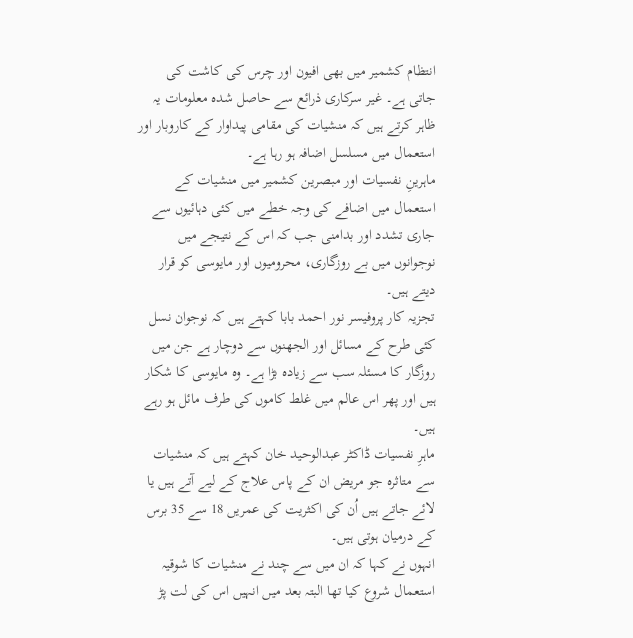انتظام کشمیر میں بھی افیون اور چرس کی کاشت کی جاتی ہے۔ غیر سرکاری ذرائع سے حاصل شدہ معلومات یہ ظاہر کرتے ہیں کہ منشیات کی مقامی پیداوار کے کاروبار اور استعمال میں مسلسل اضافہ ہو رہا ہے۔
ماہرینِ نفسیات اور مبصرین کشمیر میں منشیات کے استعمال میں اضافے کی وجہ خطے میں کئی دہائیوں سے جاری تشدد اور بدامنی جب کہ اس کے نتیجے میں نوجوانوں میں بے روزگاری، محرومیوں اور مایوسی کو قرار دیتے ہیں۔
تجزیہ کار پروفیسر نور احمد بابا کہتے ہیں کہ نوجوان نسل کئی طرح کے مسائل اور الجھنوں سے دوچار ہے جن میں روزگار کا مسئلہ سب سے زیادہ بڑا ہے۔ وہ مایوسی کا شکار ہیں اور پھر اس عالم میں غلط کاموں کی طرف مائل ہو رہے ہیں۔
ماہرِ نفسیات ڈاکٹر عبدالوحید خان کہتے ہیں کہ منشیات سے متاثرہ جو مریض ان کے پاس علاج کے لیے آتے ہیں یا لائے جاتے ہیں اُن کی اکثریت کی عمریں 18 سے 35 برس کے درمیان ہوتی ہیں۔
انہوں نے کہا کہ ان میں سے چند نے منشیات کا شوقیہ استعمال شروع کیا تھا البتہ بعد میں انہیں اس کی لت پڑ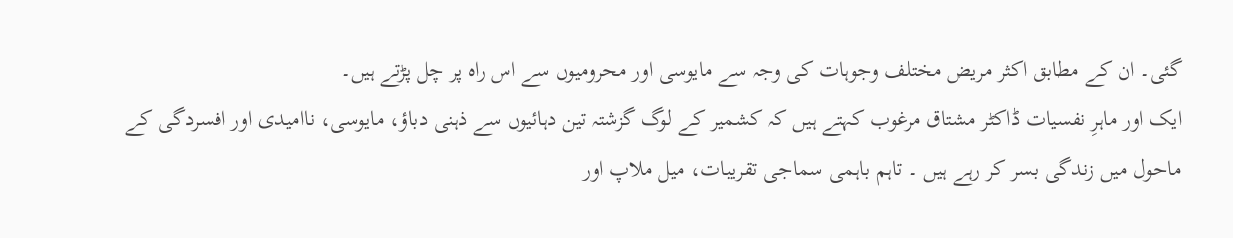گئی۔ ان کے مطابق اکثر مریض مختلف وجوہات کی وجہ سے مایوسی اور محرومیوں سے اس راہ پر چل پڑتے ہیں۔
ایک اور ماہرِ نفسیات ڈاکٹر مشتاق مرغوب کہتے ہیں کہ کشمیر کے لوگ گزشتہ تین دہائیوں سے ذہنی دباؤ، مایوسی، ناامیدی اور افسردگی کے ماحول میں زندگی بسر کر رہے ہیں ۔ تاہم باہمی سماجی تقریبات، میل ملاپ اور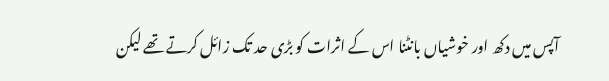آپس میں دکھ اور خوشیاں بانٹنا اس کے اثرات کو بڑی حد تک زائل کرتے تھے لیکن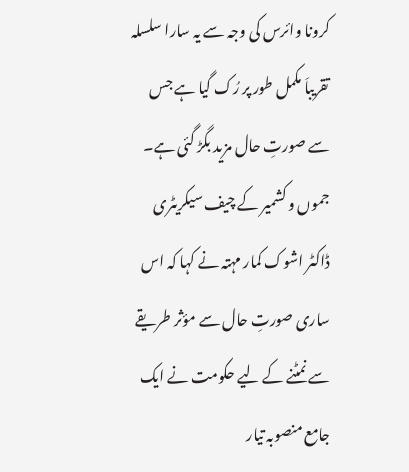کرونا وائرس کی وجہ سے یہ سارا سلسلہ تقریباَ مکمل طور پر رُک گیا ہے جس سے صورتِ حال مزید بگڑ گئی ہے۔
جموں و کشمیر کے چیف سیکریٹری ڈاکٹر اشوک کمار مہتہ نے کہا کہ اس ساری صورتِ حال سے مؤثر طریقے سے نمٹنے کے لیے حکومت نے ایک جامع منصوبہ تیار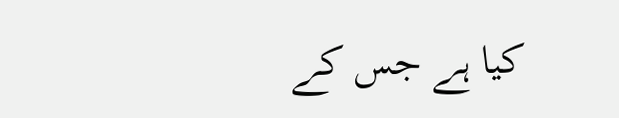کیا ہے جس کے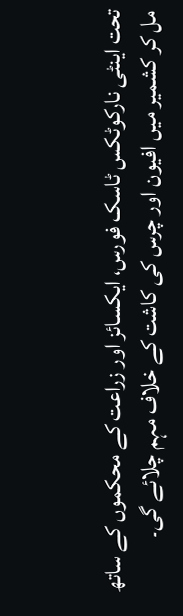تحت اینٹی نارکوٹکس ٹاسک فورس، ایکسائز اور زراعت کے محکموں کے ساتھ مل کر کشمیر میں افیون اور چرس کی کاشت کے خلاف مہم چلائے گی۔